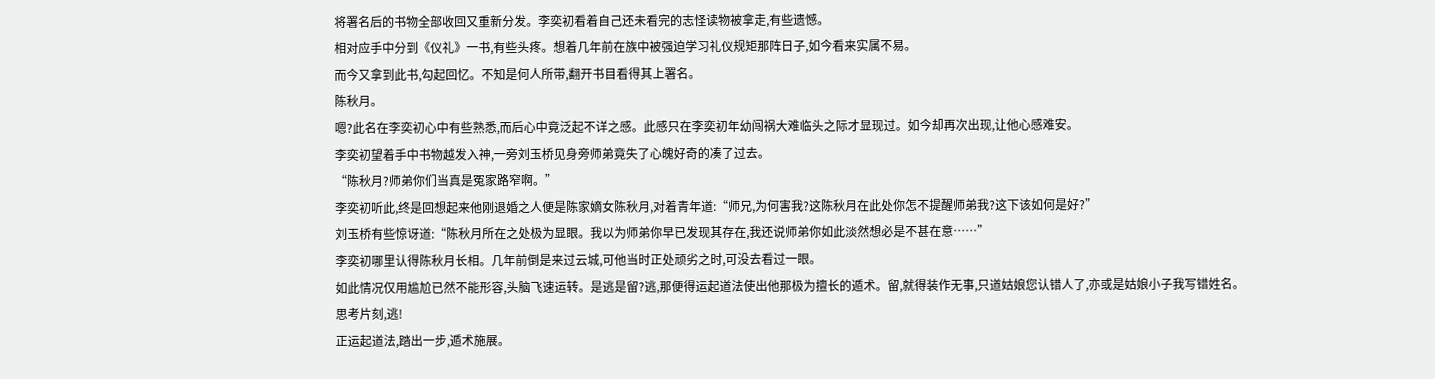将署名后的书物全部收回又重新分发。李奕初看着自己还未看完的志怪读物被拿走,有些遗憾。
相对应手中分到《仪礼》一书,有些头疼。想着几年前在族中被强迫学习礼仪规矩那阵日子,如今看来实属不易。
而今又拿到此书,勾起回忆。不知是何人所带,翻开书目看得其上署名。
陈秋月。
嗯?此名在李奕初心中有些熟悉,而后心中竟泛起不详之感。此感只在李奕初年幼闯祸大难临头之际才显现过。如今却再次出现,让他心感难安。
李奕初望着手中书物越发入神,一旁刘玉桥见身旁师弟竟失了心魄好奇的凑了过去。
“陈秋月?师弟你们当真是冤家路窄啊。”
李奕初听此,终是回想起来他刚退婚之人便是陈家嫡女陈秋月,对着青年道:“师兄,为何害我?这陈秋月在此处你怎不提醒师弟我?这下该如何是好?”
刘玉桥有些惊讶道:“陈秋月所在之处极为显眼。我以为师弟你早已发现其存在,我还说师弟你如此淡然想必是不甚在意……”
李奕初哪里认得陈秋月长相。几年前倒是来过云城,可他当时正处顽劣之时,可没去看过一眼。
如此情况仅用尴尬已然不能形容,头脑飞速运转。是逃是留?逃,那便得运起道法使出他那极为擅长的遁术。留,就得装作无事,只道姑娘您认错人了,亦或是姑娘小子我写错姓名。
思考片刻,逃!
正运起道法,踏出一步,遁术施展。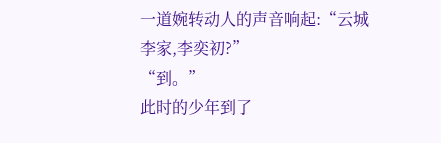一道婉转动人的声音响起:“云城李家,李奕初?”
“到。”
此时的少年到了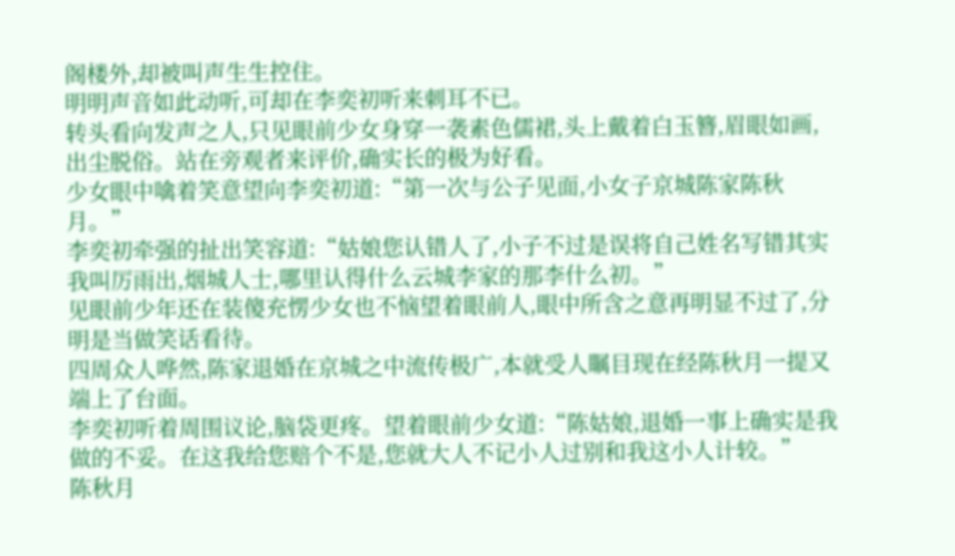阁楼外,却被叫声生生控住。
明明声音如此动听,可却在李奕初听来刺耳不已。
转头看向发声之人,只见眼前少女身穿一袭素色儒裙,头上戴着白玉簪,眉眼如画,出尘脱俗。站在旁观者来评价,确实长的极为好看。
少女眼中噙着笑意望向李奕初道:“第一次与公子见面,小女子京城陈家陈秋月。”
李奕初牵强的扯出笑容道:“姑娘您认错人了,小子不过是误将自己姓名写错其实我叫厉雨出,烟城人士,哪里认得什么云城李家的那李什么初。”
见眼前少年还在装傻充愣少女也不恼望着眼前人,眼中所含之意再明显不过了,分明是当做笑话看待。
四周众人哗然,陈家退婚在京城之中流传极广,本就受人瞩目现在经陈秋月一提又端上了台面。
李奕初听着周围议论,脑袋更疼。望着眼前少女道:“陈姑娘,退婚一事上确实是我做的不妥。在这我给您赔个不是,您就大人不记小人过别和我这小人计较。”
陈秋月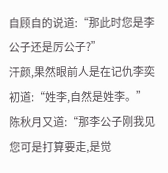自顾自的说道:“那此时您是李公子还是厉公子?”
汗颜,果然眼前人是在记仇李奕初道:“姓李,自然是姓李。”
陈秋月又道:“那李公子刚我见您可是打算要走,是觉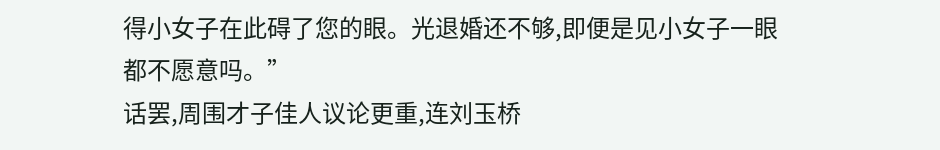得小女子在此碍了您的眼。光退婚还不够,即便是见小女子一眼都不愿意吗。”
话罢,周围才子佳人议论更重,连刘玉桥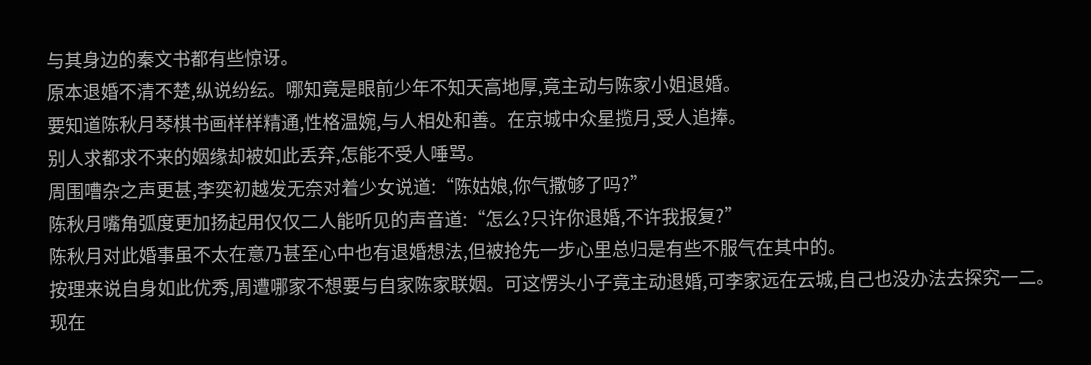与其身边的秦文书都有些惊讶。
原本退婚不清不楚,纵说纷纭。哪知竟是眼前少年不知天高地厚,竟主动与陈家小姐退婚。
要知道陈秋月琴棋书画样样精通,性格温婉,与人相处和善。在京城中众星揽月,受人追捧。
别人求都求不来的姻缘却被如此丢弃,怎能不受人唾骂。
周围嘈杂之声更甚,李奕初越发无奈对着少女说道:“陈姑娘,你气撒够了吗?”
陈秋月嘴角弧度更加扬起用仅仅二人能听见的声音道:“怎么?只许你退婚,不许我报复?”
陈秋月对此婚事虽不太在意乃甚至心中也有退婚想法,但被抢先一步心里总归是有些不服气在其中的。
按理来说自身如此优秀,周遭哪家不想要与自家陈家联姻。可这愣头小子竟主动退婚,可李家远在云城,自己也没办法去探究一二。
现在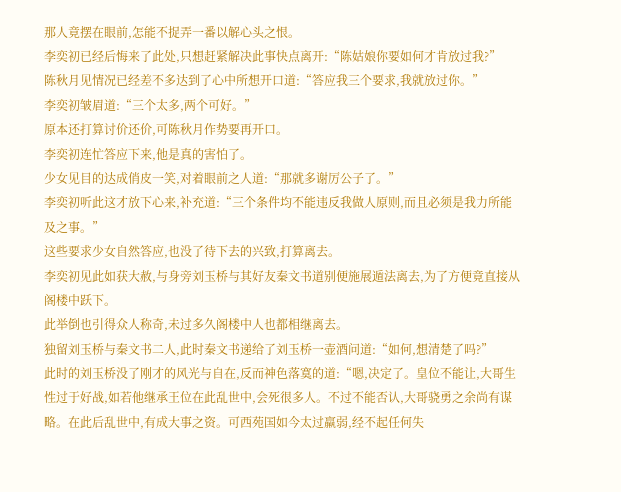那人竟摆在眼前,怎能不捉弄一番以解心头之恨。
李奕初已经后悔来了此处,只想赶紧解决此事快点离开:“陈姑娘你要如何才肯放过我?”
陈秋月见情况已经差不多达到了心中所想开口道:“答应我三个要求,我就放过你。”
李奕初皱眉道:“三个太多,两个可好。”
原本还打算讨价还价,可陈秋月作势要再开口。
李奕初连忙答应下来,他是真的害怕了。
少女见目的达成俏皮一笑,对着眼前之人道:“那就多谢厉公子了。”
李奕初听此这才放下心来,补充道:“三个条件均不能违反我做人原则,而且必须是我力所能及之事。”
这些要求少女自然答应,也没了待下去的兴致,打算离去。
李奕初见此如获大赦,与身旁刘玉桥与其好友秦文书道别便施展遁法离去,为了方便竟直接从阁楼中跃下。
此举倒也引得众人称奇,未过多久阁楼中人也都相继离去。
独留刘玉桥与秦文书二人,此时秦文书递给了刘玉桥一壶酒问道:“如何,想清楚了吗?”
此时的刘玉桥没了刚才的风光与自在,反而神色落寞的道:“嗯,决定了。皇位不能让,大哥生性过于好战,如若他继承王位在此乱世中,会死很多人。不过不能否认,大哥骁勇之余尚有谋略。在此后乱世中,有成大事之资。可西苑国如今太过羸弱,经不起任何失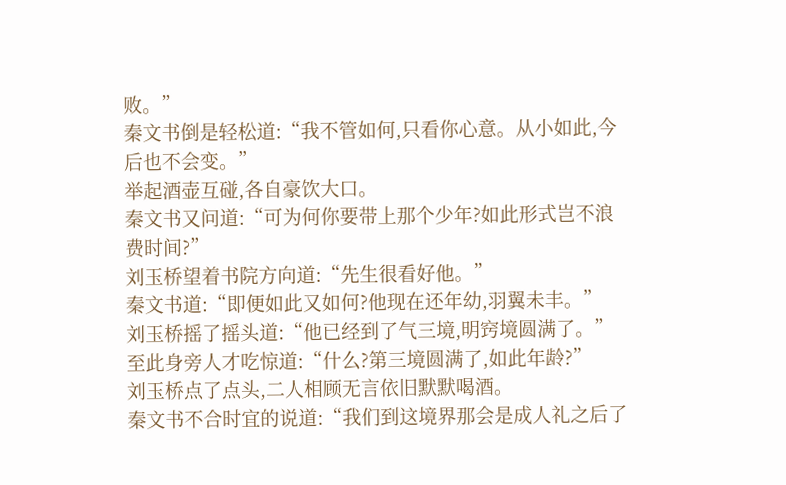败。”
秦文书倒是轻松道:“我不管如何,只看你心意。从小如此,今后也不会变。”
举起酒壶互碰,各自豪饮大口。
秦文书又问道:“可为何你要带上那个少年?如此形式岂不浪费时间?”
刘玉桥望着书院方向道:“先生很看好他。”
秦文书道:“即便如此又如何?他现在还年幼,羽翼未丰。”
刘玉桥摇了摇头道:“他已经到了气三境,明窍境圆满了。”
至此身旁人才吃惊道:“什么?第三境圆满了,如此年龄?”
刘玉桥点了点头,二人相顾无言依旧默默喝酒。
秦文书不合时宜的说道:“我们到这境界那会是成人礼之后了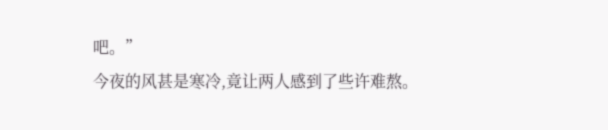吧。”
今夜的风甚是寒冷,竟让两人感到了些许难熬。